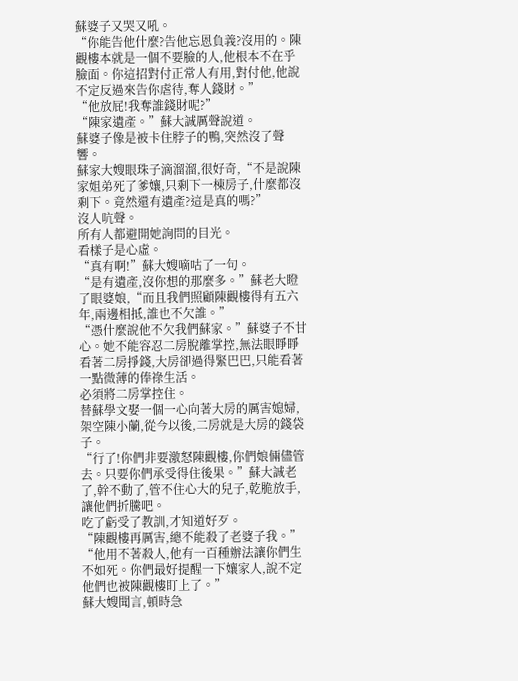蘇婆子又哭又吼。
“你能告他什麼?告他忘恩負義?沒用的。陳觀樓本就是一個不要臉的人,他根本不在乎臉面。你這招對付正常人有用,對付他,他說不定反過來告你虐待,奪人錢財。”
“他放屁!我奪誰錢財呢?”
“陳家遺產。”蘇大誠厲聲說道。
蘇婆子像是被卡住脖子的鴨,突然沒了聲響。
蘇家大嫂眼珠子滴溜溜,很好奇,“不是說陳家姐弟死了爹孃,只剩下一棟房子,什麼都沒剩下。竟然還有遺產?這是真的嗎?”
沒人吭聲。
所有人都避開她詢問的目光。
看樣子是心虛。
“真有啊!”蘇大嫂嘀咕了一句。
“是有遺產,沒你想的那麼多。”蘇老大瞪了眼婆娘,“而且我們照顧陳觀樓得有五六年,兩邊相抵,誰也不欠誰。”
“憑什麼說他不欠我們蘇家。”蘇婆子不甘心。她不能容忍二房脫離掌控,無法眼睜睜看著二房掙錢,大房卻過得緊巴巴,只能看著一點微薄的俸祿生活。
必須將二房掌控住。
替蘇學文娶一個一心向著大房的厲害媳婦,架空陳小蘭,從今以後,二房就是大房的錢袋子。
“行了!你們非要激怒陳觀樓,你們娘倆儘管去。只要你們承受得住後果。”蘇大誠老了,幹不動了,管不住心大的兒子,乾脆放手,讓他們折騰吧。
吃了虧受了教訓,才知道好歹。
“陳觀樓再厲害,總不能殺了老婆子我。”
“他用不著殺人,他有一百種辦法讓你們生不如死。你們最好提醒一下孃家人,說不定他們也被陳觀樓盯上了。”
蘇大嫂聞言,頓時急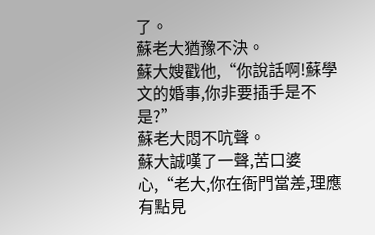了。
蘇老大猶豫不決。
蘇大嫂戳他,“你說話啊!蘇學文的婚事,你非要插手是不是?”
蘇老大悶不吭聲。
蘇大誠嘆了一聲,苦口婆心,“老大,你在衙門當差,理應有點見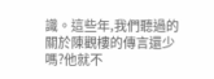識。這些年,我們聽過的關於陳觀樓的傳言還少嗎?他就不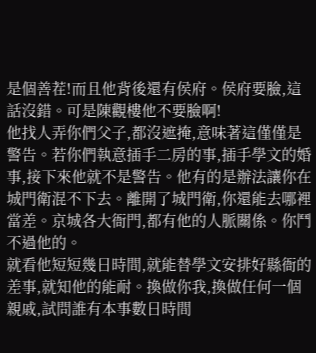是個善茬!而且他背後還有侯府。侯府要臉,這話沒錯。可是陳觀樓他不要臉啊!
他找人弄你們父子,都沒遮掩,意味著這僅僅是警告。若你們執意插手二房的事,插手學文的婚事,接下來他就不是警告。他有的是辦法讓你在城門衛混不下去。離開了城門衛,你還能去哪裡當差。京城各大衙門,都有他的人脈關係。你鬥不過他的。
就看他短短幾日時間,就能替學文安排好縣衙的差事,就知他的能耐。換做你我,換做任何一個親戚,試問誰有本事數日時間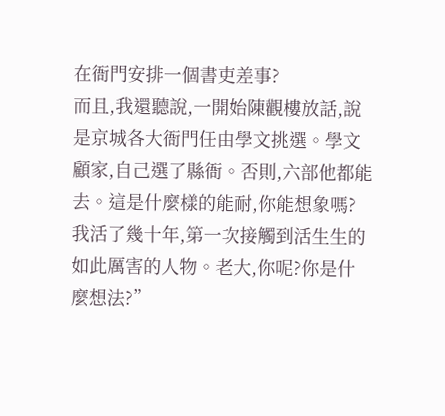在衙門安排一個書吏差事?
而且,我還聽說,一開始陳觀樓放話,說是京城各大衙門任由學文挑選。學文顧家,自己選了縣衙。否則,六部他都能去。這是什麼樣的能耐,你能想象嗎?我活了幾十年,第一次接觸到活生生的如此厲害的人物。老大,你呢?你是什麼想法?”